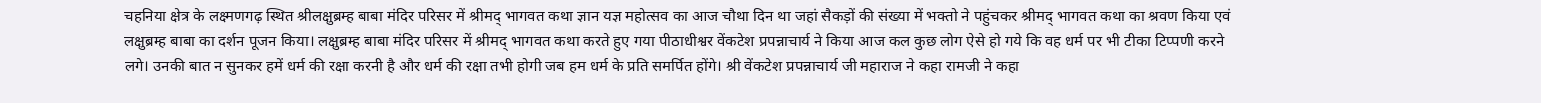चहनिया क्षेत्र के लक्ष्मणगढ़ स्थित श्रीलक्षुब्रम्ह बाबा मंदिर परिसर में श्रीमद् भागवत कथा ज्ञान यज्ञ महोत्सव का आज चौथा दिन था जहां सैकड़ों की संख्या में भक्तो ने पहुंचकर श्रीमद् भागवत कथा का श्रवण किया एवं लक्षुब्रम्ह बाबा का दर्शन पूजन किया। लक्षुब्रम्ह बाबा मंदिर परिसर में श्रीमद् भागवत कथा करते हुए गया पीठाधीश्वर वेंकटेश प्रपन्नाचार्य ने किया आज कल कुछ लोग ऐसे हो गये कि वह धर्म पर भी टीका टिप्पणी करने लगे। उनकी बात न सुनकर हमें धर्म की रक्षा करनी है और धर्म की रक्षा तभी होगी जब हम धर्म के प्रति समर्पित होंगे। श्री वेंकटेश प्रपन्नाचार्य जी महाराज ने कहा रामजी ने कहा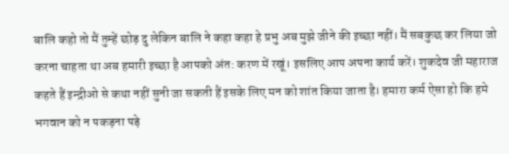बालि कहो तो मैं तुम्हें छोड़ दु लेकिन बालि ने कहा कहा हे प्रभु अब मुझे जीने की इच्छा नहीं। मैं सबकुछ कर लिया जो करना चाहता था अब हमारी इच्छा है आपको अंत: करण में रखूं। इसलिए आप अपना कार्य करें। शुकदेव जी महाराज कहते हैं इन्द्रीओ से कथा नहीं सुनी जा सकती हैं इसके लिए मन को शांत किया जाता है। हमारा कर्म ऐसा हो कि हमे भगवान को न पकड़ना पड़े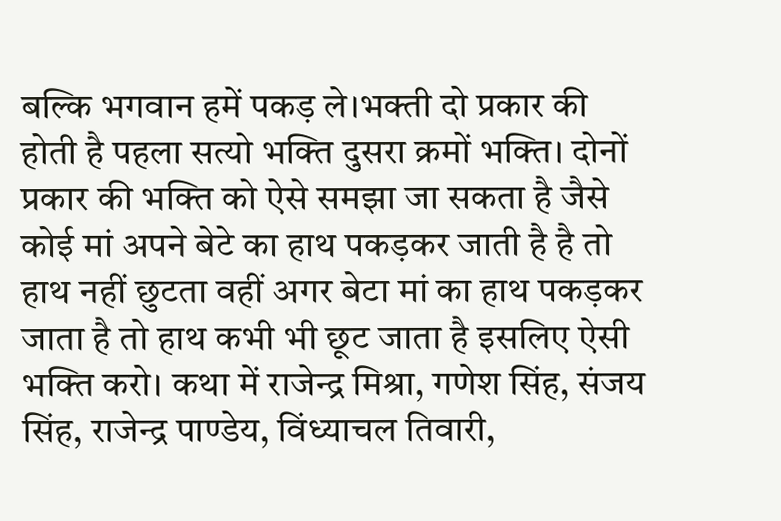बल्कि भगवान हमें पकड़ ले।भक्ती दो प्रकार की होती है पहला सत्यो भक्ति दुसरा क्रमों भक्ति। दोनों प्रकार की भक्ति को ऐसे समझा जा सकता है जैसे कोई मां अपने बेटे का हाथ पकड़कर जाती है है तो हाथ नहीं छुटता वहीं अगर बेटा मां का हाथ पकड़कर जाता है तो हाथ कभी भी छूट जाता है इसलिए ऐसी भक्ति करो। कथा में राजेन्द्र मिश्रा, गणेश सिंह, संजय सिंह, राजेन्द्र पाण्डेय, विंध्याचल तिवारी,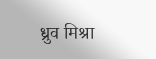ध्रुव मिश्रा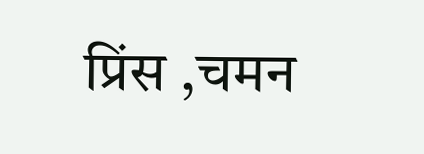प्रिंस ,चमन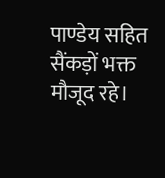पाण्डेय सहित सैंकड़ों भक्त मौजूद रहे।